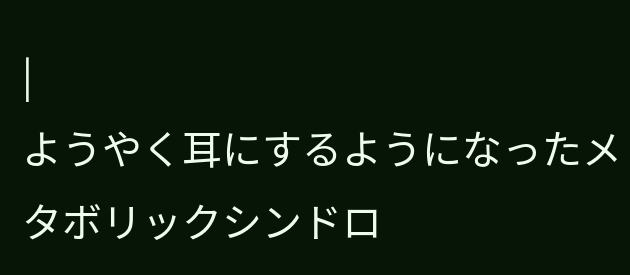|
ようやく耳にするようになったメタボリックシンドロ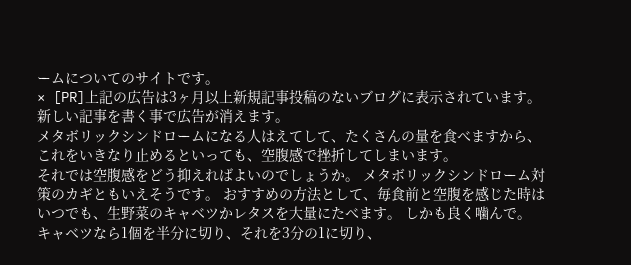ームについてのサイトです。
× [PR]上記の広告は3ヶ月以上新規記事投稿のないブログに表示されています。新しい記事を書く事で広告が消えます。
メタボリックシンドロームになる人はえてして、たくさんの量を食べますから、これをいきなり止めるといっても、空腹感で挫折してしまいます。
それでは空腹感をどう抑えればよいのでしょうか。 メタボリックシンドローム対策のカギともいえそうです。 おすすめの方法として、毎食前と空腹を感じた時はいつでも、生野菜のキャベツかレタスを大量にたべます。 しかも良く噛んで。 キャベツなら1個を半分に切り、それを3分の1に切り、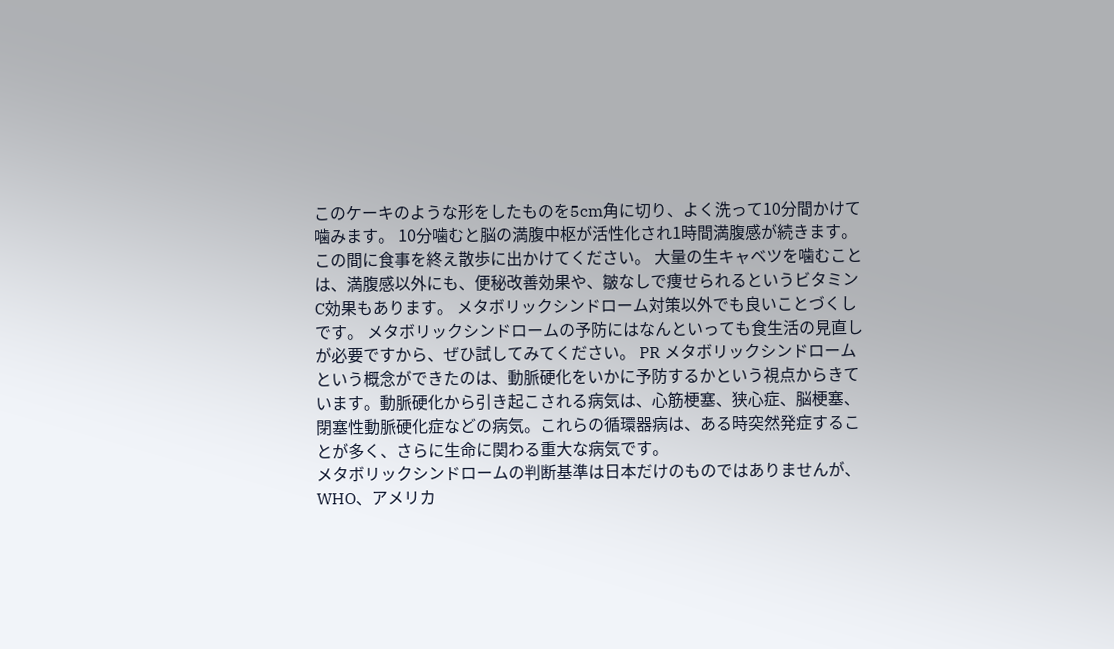このケーキのような形をしたものを5cm角に切り、よく洗って10分間かけて噛みます。 10分噛むと脳の満腹中枢が活性化され1時間満腹感が続きます。 この間に食事を終え散歩に出かけてください。 大量の生キャベツを噛むことは、満腹感以外にも、便秘改善効果や、皺なしで痩せられるというビタミンC効果もあります。 メタボリックシンドローム対策以外でも良いことづくしです。 メタボリックシンドロームの予防にはなんといっても食生活の見直しが必要ですから、ぜひ試してみてください。 PR メタボリックシンドロームという概念ができたのは、動脈硬化をいかに予防するかという視点からきています。動脈硬化から引き起こされる病気は、心筋梗塞、狭心症、脳梗塞、閉塞性動脈硬化症などの病気。これらの循環器病は、ある時突然発症することが多く、さらに生命に関わる重大な病気です。
メタボリックシンドロームの判断基準は日本だけのものではありませんが、WHO、アメリカ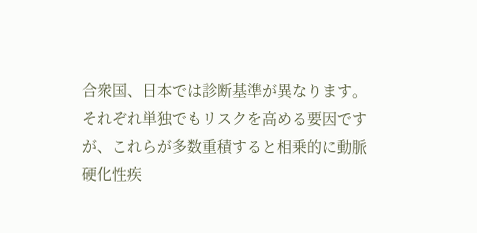合衆国、日本では診断基準が異なります。
それぞれ単独でもリスクを高める要因ですが、これらが多数重積すると相乗的に動脈硬化性疾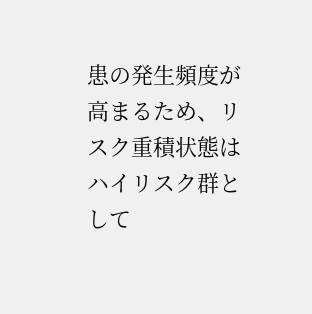患の発生頻度が高まるため、リスク重積状態はハイリスク群として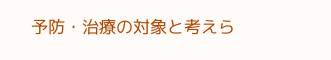予防・治療の対象と考えら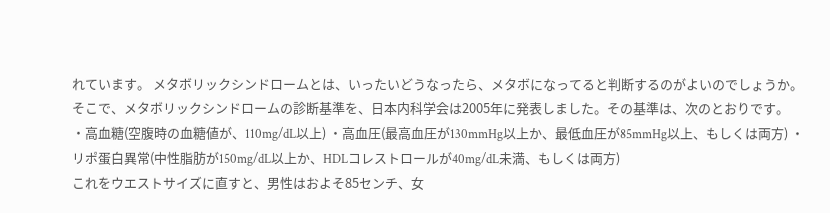れています。 メタボリックシンドロームとは、いったいどうなったら、メタボになってると判断するのがよいのでしょうか。 そこで、メタボリックシンドロームの診断基準を、日本内科学会は2005年に発表しました。その基準は、次のとおりです。
・高血糖(空腹時の血糖値が、110mg/dL以上) ・高血圧(最高血圧が130mmHg以上か、最低血圧が85mmHg以上、もしくは両方) ・リポ蛋白異常(中性脂肪が150mg/dL以上か、HDLコレストロールが40mg/dL未満、もしくは両方)
これをウエストサイズに直すと、男性はおよそ85センチ、女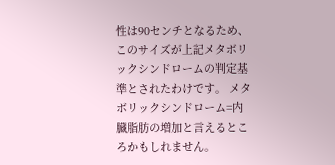性は90センチとなるため、このサイズが上記メタボリックシンドロームの判定基準とされたわけです。 メタボリックシンドローム=内臓脂肪の増加と言えるところかもしれません。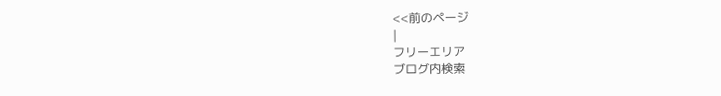<<前のページ
|
フリーエリア
ブログ内検索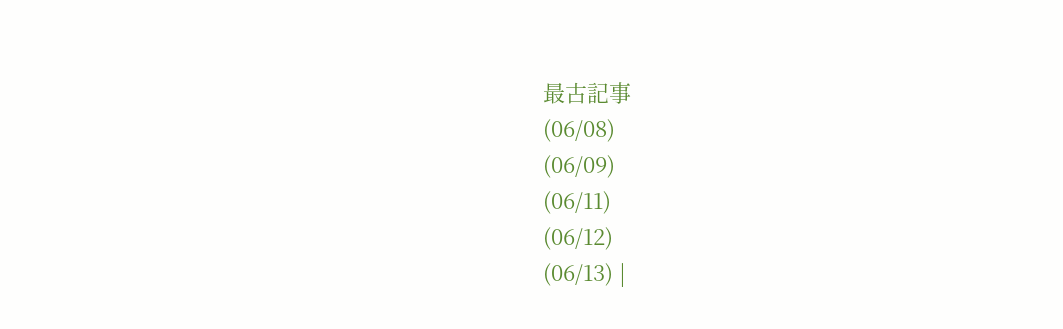最古記事
(06/08)
(06/09)
(06/11)
(06/12)
(06/13) |